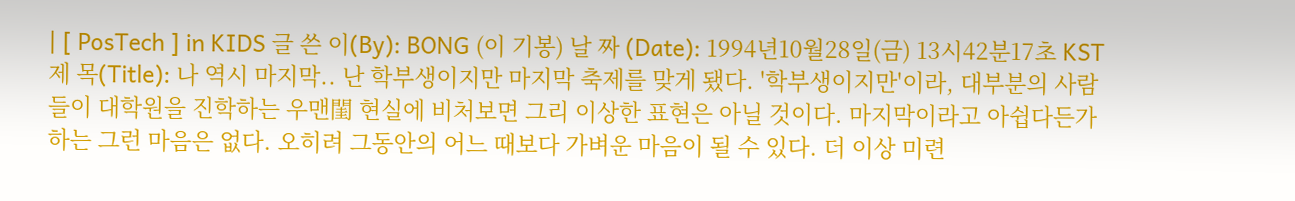| [ PosTech ] in KIDS 글 쓴 이(By): BONG (이 기봉) 날 짜 (Date): 1994년10월28일(금) 13시42분17초 KST 제 목(Title): 나 역시 마지막.. 난 학부생이지만 마지막 축제를 맞게 됐다. '학부생이지만'이라, 대부분의 사람들이 대학원을 진학하는 우맨閨 현실에 비처보면 그리 이상한 표현은 아닐 것이다. 마지막이라고 아쉽다든가 하는 그런 마음은 없다. 오히려 그동안의 어느 때보다 가벼운 마음이 될 수 있다. 더 이상 미련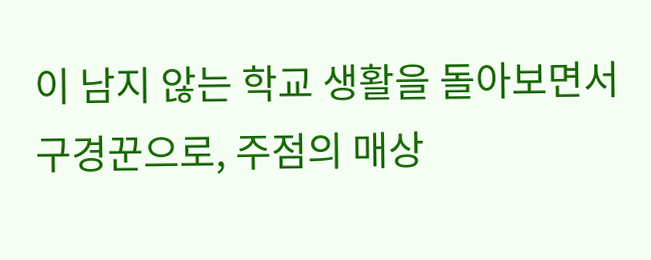이 남지 않는 학교 생활을 돌아보면서 구경꾼으로, 주점의 매상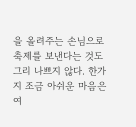을 올려주는 손님으로 축제를 보낸다는 것도 그리 나쁘지 않다. 한가지 조금 아쉬운 마음은 여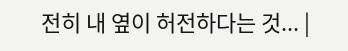전히 내 옆이 허전하다는 것... |